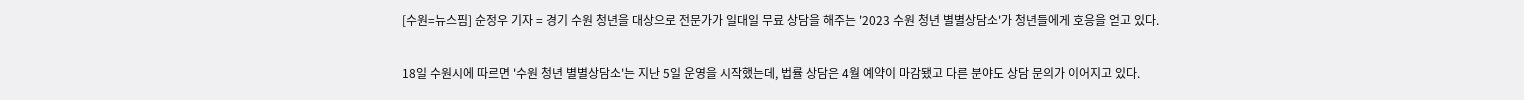[수원=뉴스핌] 순정우 기자 = 경기 수원 청년을 대상으로 전문가가 일대일 무료 상담을 해주는 '2023 수원 청년 별별상담소'가 청년들에게 호응을 얻고 있다.

18일 수원시에 따르면 '수원 청년 별별상담소'는 지난 5일 운영을 시작했는데, 법률 상담은 4월 예약이 마감됐고 다른 분야도 상담 문의가 이어지고 있다.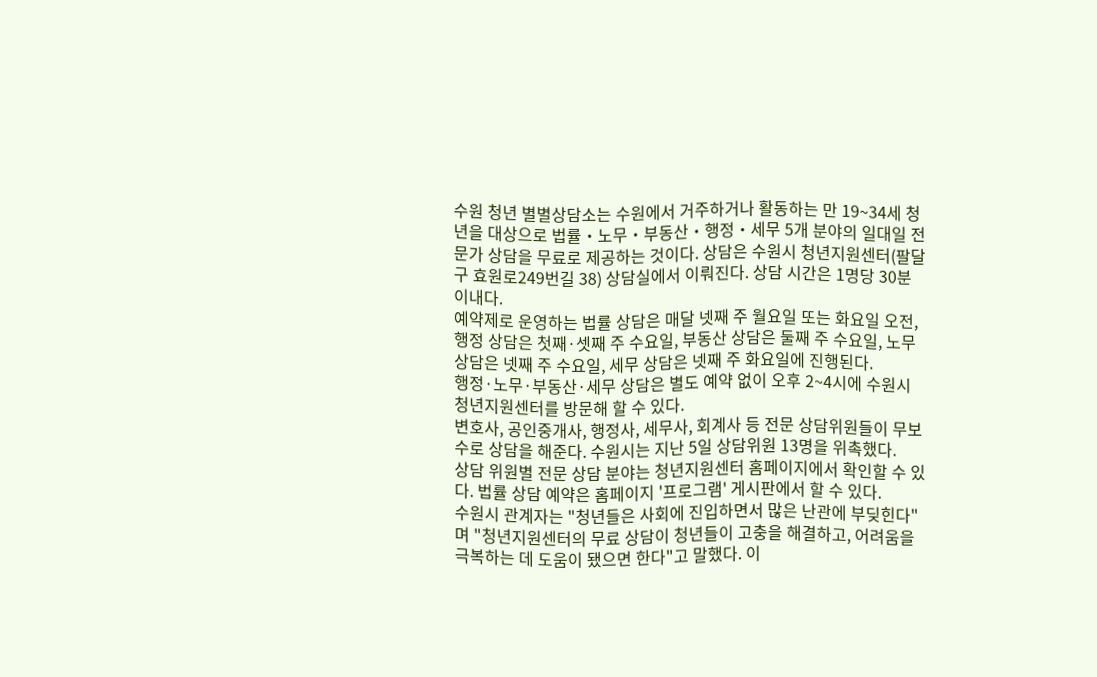수원 청년 별별상담소는 수원에서 거주하거나 활동하는 만 19~34세 청년을 대상으로 법률‧노무‧부동산‧행정‧세무 5개 분야의 일대일 전문가 상담을 무료로 제공하는 것이다. 상담은 수원시 청년지원센터(팔달구 효원로249번길 38) 상담실에서 이뤄진다. 상담 시간은 1명당 30분 이내다.
예약제로 운영하는 법률 상담은 매달 넷째 주 월요일 또는 화요일 오전, 행정 상담은 첫째·셋째 주 수요일, 부동산 상담은 둘째 주 수요일, 노무 상담은 넷째 주 수요일, 세무 상담은 넷째 주 화요일에 진행된다.
행정·노무·부동산·세무 상담은 별도 예약 없이 오후 2~4시에 수원시 청년지원센터를 방문해 할 수 있다.
변호사, 공인중개사, 행정사, 세무사, 회계사 등 전문 상담위원들이 무보수로 상담을 해준다. 수원시는 지난 5일 상담위원 13명을 위촉했다.
상담 위원별 전문 상담 분야는 청년지원센터 홈페이지에서 확인할 수 있다. 법률 상담 예약은 홈페이지 '프로그램' 게시판에서 할 수 있다.
수원시 관계자는 "청년들은 사회에 진입하면서 많은 난관에 부딪힌다"며 "청년지원센터의 무료 상담이 청년들이 고충을 해결하고, 어려움을 극복하는 데 도움이 됐으면 한다"고 말했다. 이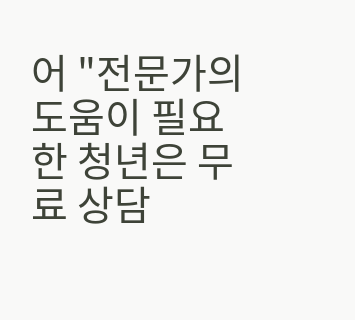어 "전문가의 도움이 필요한 청년은 무료 상담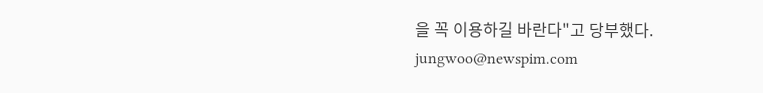을 꼭 이용하길 바란다"고 당부했다.
jungwoo@newspim.com